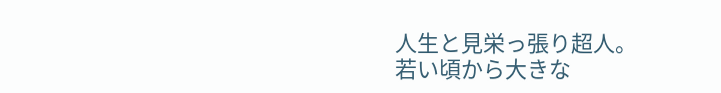人生と見栄っ張り超人。
若い頃から大きな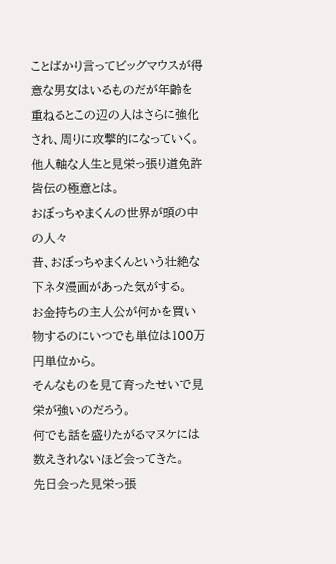ことばかり言ってビッグマウスが得意な男女はいるものだが年齢を重ねるとこの辺の人はさらに強化され、周りに攻撃的になっていく。
他人軸な人生と見栄っ張り道免許皆伝の極意とは。
おぼっちゃまくんの世界が頭の中の人々
昔、おぼっちゃまくんという壮絶な下ネタ漫画があった気がする。
お金持ちの主人公が何かを買い物するのにいつでも単位は100万円単位から。
そんなものを見て育ったせいで見栄が強いのだろう。
何でも話を盛りたがるマヌケには数えきれないほど会ってきた。
先日会った見栄っ張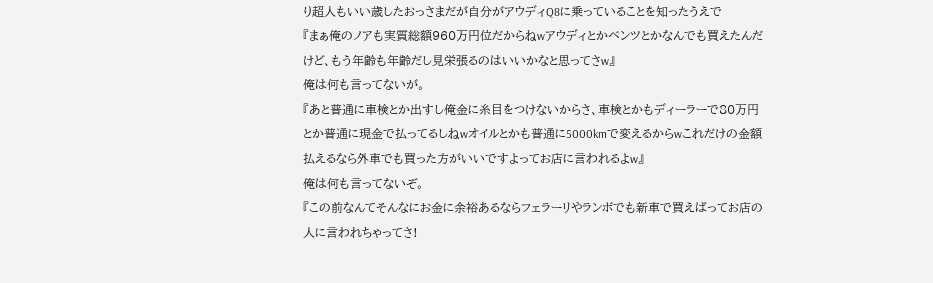り超人もいい歳したおっさまだが自分がアウディQ8に乗っていることを知ったうえで
『まぁ俺のノアも実質総額960万円位だからねwアウディとかベンツとかなんでも買えたんだけど、もう年齢も年齢だし見栄張るのはいいかなと思ってさw』
俺は何も言ってないが。
『あと普通に車検とか出すし俺金に糸目をつけないからさ、車検とかもディーラーで80万円とか普通に現金で払ってるしねwオイルとかも普通に5000kmで変えるからwこれだけの金額払えるなら外車でも買った方がいいですよってお店に言われるよw』
俺は何も言ってないぞ。
『この前なんてそんなにお金に余裕あるならフェラーリやランボでも新車で買えばってお店の人に言われちゃってさ!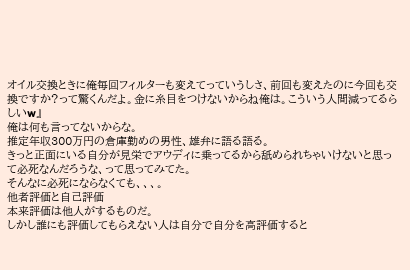オイル交換ときに俺毎回フィルターも変えてっていうしさ、前回も変えたのに今回も交換ですか?って驚くんだよ。金に糸目をつけないからね俺は。こういう人間減ってるらしいw』
俺は何も言ってないからな。
推定年収300万円の倉庫勤めの男性、雄弁に語る語る。
きっと正面にいる自分が見栄でアウディに乗ってるから舐められちゃいけないと思って必死なんだろうな、って思ってみてた。
そんなに必死にならなくても、、、。
他者評価と自己評価
本来評価は他人がするものだ。
しかし誰にも評価してもらえない人は自分で自分を高評価すると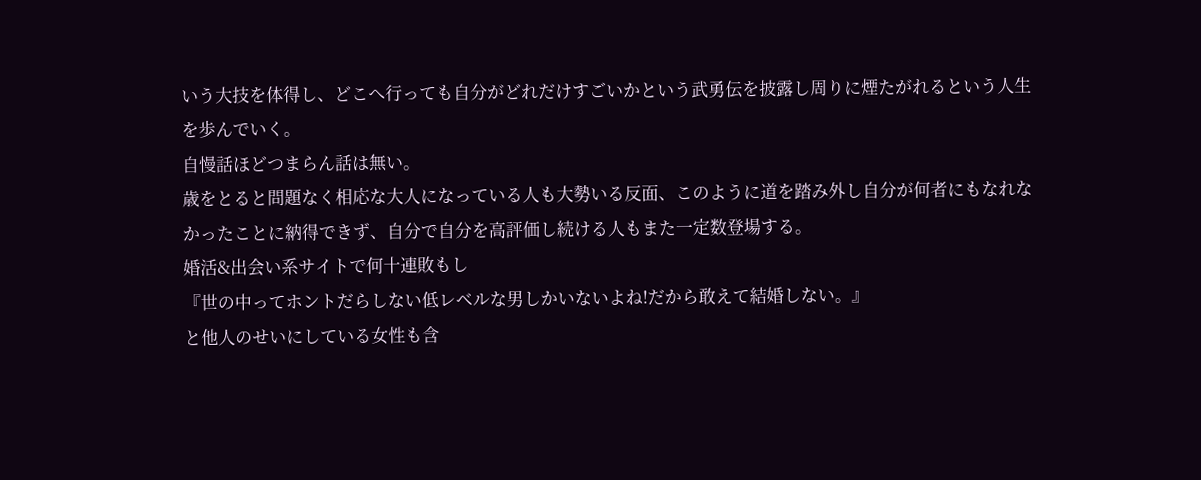いう大技を体得し、どこへ行っても自分がどれだけすごいかという武勇伝を披露し周りに煙たがれるという人生を歩んでいく。
自慢話ほどつまらん話は無い。
歳をとると問題なく相応な大人になっている人も大勢いる反面、このように道を踏み外し自分が何者にもなれなかったことに納得できず、自分で自分を高評価し続ける人もまた一定数登場する。
婚活&出会い系サイトで何十連敗もし
『世の中ってホントだらしない低レベルな男しかいないよね!だから敢えて結婚しない。』
と他人のせいにしている女性も含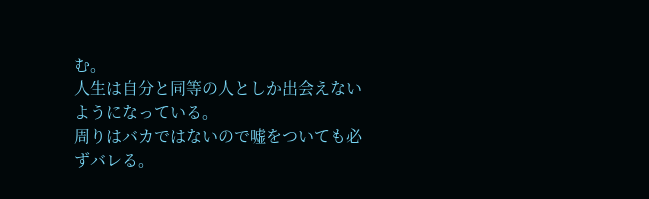む。
人生は自分と同等の人としか出会えないようになっている。
周りはバカではないので嘘をついても必ずバレる。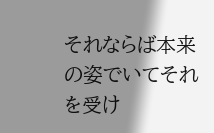それならば本来の姿でいてそれを受け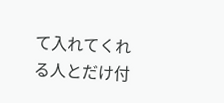て入れてくれる人とだけ付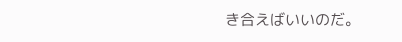き合えばいいのだ。